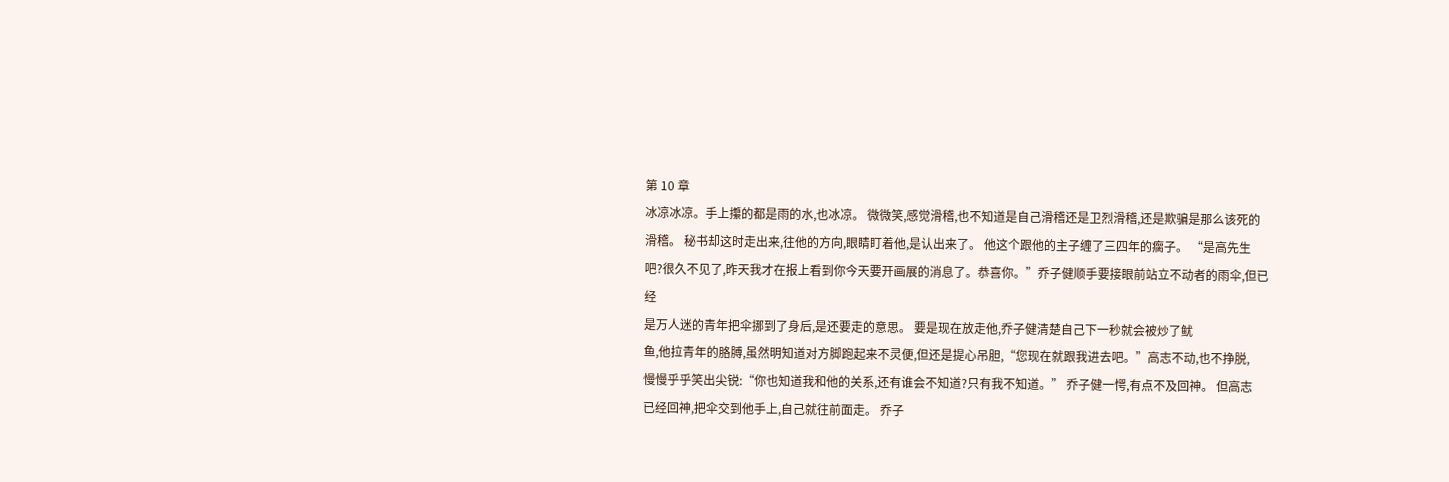第 10 章
冰凉冰凉。手上攥的都是雨的水,也冰凉。 微微笑,感觉滑稽,也不知道是自己滑稽还是卫烈滑稽,还是欺骗是那么该死的
滑稽。 秘书却这时走出来,往他的方向,眼睛盯着他,是认出来了。 他这个跟他的主子缠了三四年的瘸子。 “是高先生
吧?很久不见了,昨天我才在报上看到你今天要开画展的消息了。恭喜你。”乔子健顺手要接眼前站立不动者的雨伞,但已经
是万人迷的青年把伞挪到了身后,是还要走的意思。 要是现在放走他,乔子健清楚自己下一秒就会被炒了鱿
鱼,他拉青年的胳膊,虽然明知道对方脚跑起来不灵便,但还是提心吊胆,“您现在就跟我进去吧。”高志不动,也不挣脱,
慢慢乎乎笑出尖锐:“你也知道我和他的关系,还有谁会不知道?只有我不知道。” 乔子健一愕,有点不及回神。 但高志
已经回神,把伞交到他手上,自己就往前面走。 乔子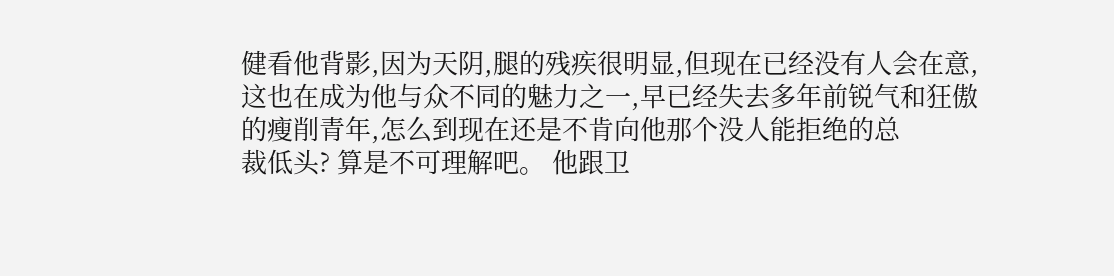健看他背影,因为天阴,腿的残疾很明显,但现在已经没有人会在意,
这也在成为他与众不同的魅力之一,早已经失去多年前锐气和狂傲的瘦削青年,怎么到现在还是不肯向他那个没人能拒绝的总
裁低头? 算是不可理解吧。 他跟卫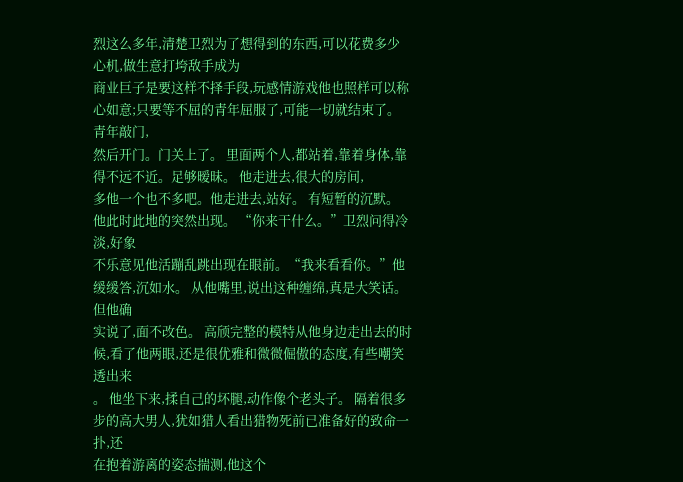烈这么多年,清楚卫烈为了想得到的东西,可以花费多少心机,做生意打垮敌手成为
商业巨子是要这样不择手段,玩感情游戏他也照样可以称心如意;只要等不屈的青年屈服了,可能一切就结束了。青年敲门,
然后开门。门关上了。 里面两个人,都站着,靠着身体,靠得不远不近。足够暧昧。 他走进去,很大的房间,
多他一个也不多吧。他走进去,站好。 有短暂的沉默。 他此时此地的突然出现。 “你来干什么。”卫烈问得冷淡,好象
不乐意见他活蹦乱跳出现在眼前。“我来看看你。”他缓缓答,沉如水。 从他嘴里,说出这种缠绵,真是大笑话。 但他确
实说了,面不改色。 高颀完整的模特从他身边走出去的时候,看了他两眼,还是很优雅和微微倔傲的态度,有些嘲笑透出来
。 他坐下来,揉自己的坏腿,动作像个老头子。 隔着很多步的高大男人,犹如猎人看出猎物死前已准备好的致命一扑,还
在抱着游离的姿态揣测,他这个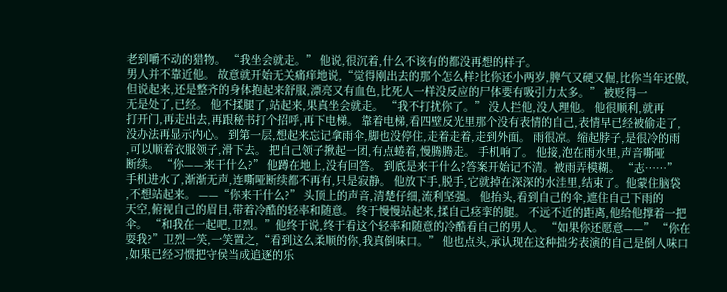老到嚼不动的猎物。 “我坐会就走。” 他说,很沉着,什么不该有的都没再想的样子。
男人并不靠近他。 故意就开始无关痛痒地说,“觉得刚出去的那个怎么样?比你还小两岁,脾气又硬又倔,比你当年还傲,
但说起来,还是整齐的身体抱起来舒服,漂亮又有血色,比死人一样没反应的尸体要有吸引力太多。” 被贬得一
无是处了,已经。 他不揉腿了,站起来,果真坐会就走。 “我不打扰你了。” 没人拦他,没人理他。 他很顺利,就再
打开门,再走出去,再跟秘书打个招呼,再下电梯。 靠着电梯,看四壁反光里那个没有表情的自己,表情早已经被偷走了,
没办法再显示内心。 到第一层,想起来忘记拿雨伞,脚也没停住,走着走着,走到外面。 雨很凉。缩起脖子,是很冷的雨
,可以顺着衣服领子,滑下去。 把自己领子揪起一团,有点蜷着,慢腾腾走。 手机响了。 他接,泡在雨水里,声音嘶哑
断续。 “你——来干什么?” 他蹲在地上,没有回答。 到底是来干什么?答案开始记不清。被雨弄模糊。 “志……”
手机进水了,渐渐无声,连嘶哑断续都不再有,只是寂静。 他放下手,脱手,它就掉在深深的水洼里,结束了。他蒙住脑袋
,不想站起来。 ——“你来干什么?” 头顶上的声音,清楚仔细,流利坚强。 他抬头,看到自己的伞,遮住自己下雨的
天空,俯视自己的眉目,带着冷酷的轻率和随意。 终于慢慢站起来,揉自己痉挛的腿。 不远不近的距离,他给他撑着一把
伞。 “和我在一起吧,卫烈。”他终于说,终于看这个轻率和随意的冷酷看自己的男人。 “如果你还愿意——” “你在
耍我?”卫烈一笑,一笑置之,“看到这么柔顺的你,我真倒味口。” 他也点头,承认现在这种拙劣表演的自己是倒人味口
,如果已经习惯把守侯当成追逐的乐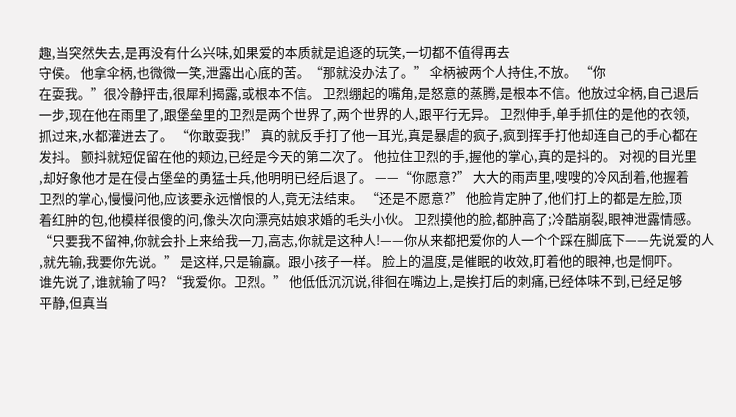趣,当突然失去,是再没有什么兴味,如果爱的本质就是追逐的玩笑,一切都不值得再去
守侯。 他拿伞柄,也微微一笑,泄露出心底的苦。“那就没办法了。” 伞柄被两个人持住,不放。 “你
在耍我。”很冷静抨击,很犀利揭露,或根本不信。 卫烈绷起的嘴角,是怒意的蒸腾,是根本不信。他放过伞柄,自己退后
一步,现在他在雨里了,跟堡垒里的卫烈是两个世界了,两个世界的人,跟平行无异。 卫烈伸手,单手抓住的是他的衣领,
抓过来,水都灌进去了。 “你敢耍我!” 真的就反手打了他一耳光,真是暴虐的疯子,疯到挥手打他却连自己的手心都在
发抖。 颤抖就短促留在他的颊边,已经是今天的第二次了。 他拉住卫烈的手,握他的掌心,真的是抖的。 对视的目光里
,却好象他才是在侵占堡垒的勇猛士兵,他明明已经后退了。 ——“你愿意?” 大大的雨声里,嗖嗖的冷风刮着,他握着
卫烈的掌心,慢慢问他,应该要永远憎恨的人,竟无法结束。 “还是不愿意?” 他脸肯定肿了,他们打上的都是左脸,顶
着红肿的包,他模样很傻的问,像头次向漂亮姑娘求婚的毛头小伙。 卫烈摸他的脸,都肿高了;冷酷崩裂,眼神泄露情感。
“只要我不留神,你就会扑上来给我一刀,高志,你就是这种人!——你从来都把爱你的人一个个踩在脚底下——先说爱的人
,就先输,我要你先说。” 是这样,只是输赢。跟小孩子一样。 脸上的温度,是催眠的收效,盯着他的眼神,也是恫吓。
谁先说了,谁就输了吗? “我爱你。卫烈。” 他低低沉沉说,徘徊在嘴边上,是挨打后的刺痛,已经体味不到,已经足够
平静,但真当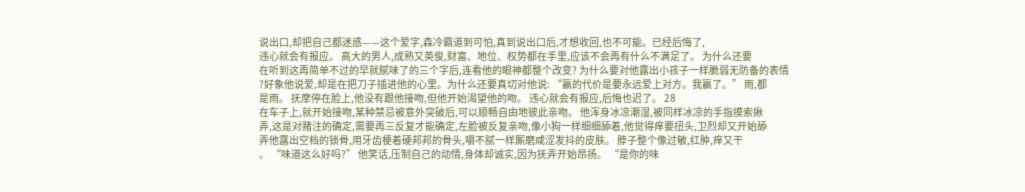说出口,却把自己都迷惑——这个爱字,森冷霸道到可怕,真到说出口后,才想收回,也不可能。已经后悔了,
违心就会有报应。 高大的男人,成熟又英俊,财富、地位、权势都在手里,应该不会再有什么不满足了。 为什么还要
在听到这再简单不过的早就腻味了的三个字后,连看他的眼神都整个改变? 为什么要对他露出小孩子一样脆弱无防备的表情
?好象他说爱,却是在把刀子插进他的心里。为什么还要真切对他说: “赢的代价是要永远爱上对方。我赢了。” 雨,都
是雨。 抚摩停在脸上,他没有跟他接吻,但他开始渴望他的吻。 违心就会有报应,后悔也迟了。 28
在车子上,就开始接吻,某种禁忌被意外突破后,可以顺畅自由地彼此亲吻。 他浑身冰凉潮湿,被同样冰凉的手指摸索揪
弄,这是对赌注的确定,需要再三反复才能确定,左脸被反复亲吻,像小狗一样细细舔着,他觉得痒要扭头,卫烈却又开始舔
弄他露出空档的锁骨,用牙齿梗着硬邦邦的骨头,嚼不腻一样厮磨咸涩发抖的皮肤。 脖子整个像过敏,红肿,痒又干
。 “味道这么好吗?” 他笑话,压制自己的动情,身体却诚实,因为抚弄开始昂扬。 “是你的味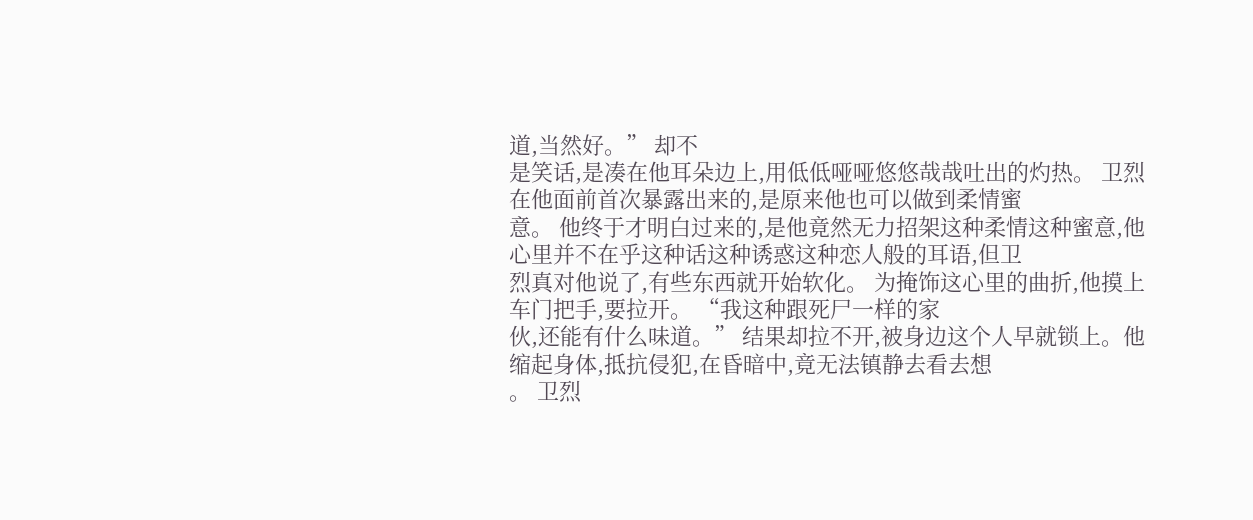道,当然好。” 却不
是笑话,是凑在他耳朵边上,用低低哑哑悠悠哉哉吐出的灼热。 卫烈在他面前首次暴露出来的,是原来他也可以做到柔情蜜
意。 他终于才明白过来的,是他竟然无力招架这种柔情这种蜜意,他心里并不在乎这种话这种诱惑这种恋人般的耳语,但卫
烈真对他说了,有些东西就开始软化。 为掩饰这心里的曲折,他摸上车门把手,要拉开。 “我这种跟死尸一样的家
伙,还能有什么味道。” 结果却拉不开,被身边这个人早就锁上。他缩起身体,抵抗侵犯,在昏暗中,竟无法镇静去看去想
。 卫烈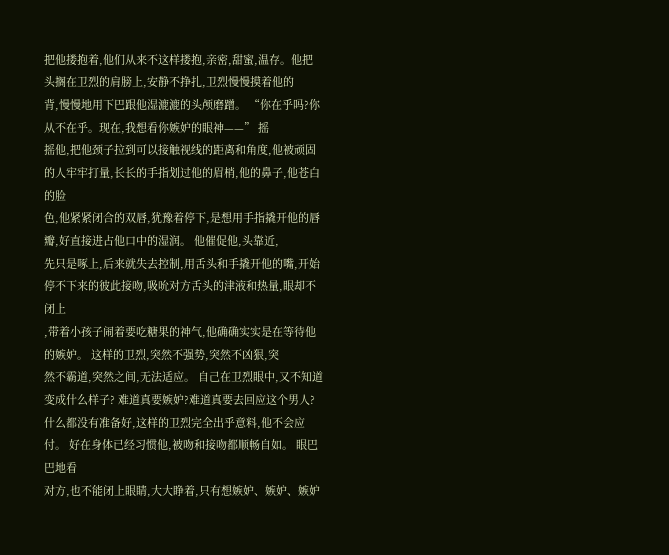把他搂抱着,他们从来不这样搂抱,亲密,甜蜜,温存。他把头搁在卫烈的肩膀上,安静不挣扎,卫烈慢慢摸着他的
背,慢慢地用下巴跟他湿漉漉的头颅磨蹭。 “你在乎吗?你从不在乎。现在,我想看你嫉妒的眼神——” 摇
摇他,把他颈子拉到可以接触视线的距离和角度,他被顽固的人牢牢打量,长长的手指划过他的眉梢,他的鼻子,他苍白的脸
色,他紧紧闭合的双唇,犹豫着停下,是想用手指撬开他的唇瓣,好直接进占他口中的湿润。 他催促他,头靠近,
先只是啄上,后来就失去控制,用舌头和手撬开他的嘴,开始停不下来的彼此接吻,吸吮对方舌头的津液和热量,眼却不闭上
,带着小孩子闹着要吃糖果的神气,他确确实实是在等待他的嫉妒。 这样的卫烈,突然不强势,突然不凶狠,突
然不霸道,突然之间,无法适应。 自己在卫烈眼中,又不知道变成什么样子? 难道真要嫉妒?难道真要去回应这个男人?
什么都没有准备好,这样的卫烈完全出乎意料,他不会应付。 好在身体已经习惯他,被吻和接吻都顺畅自如。 眼巴巴地看
对方,也不能闭上眼睛,大大睁着,只有想嫉妒、嫉妒、嫉妒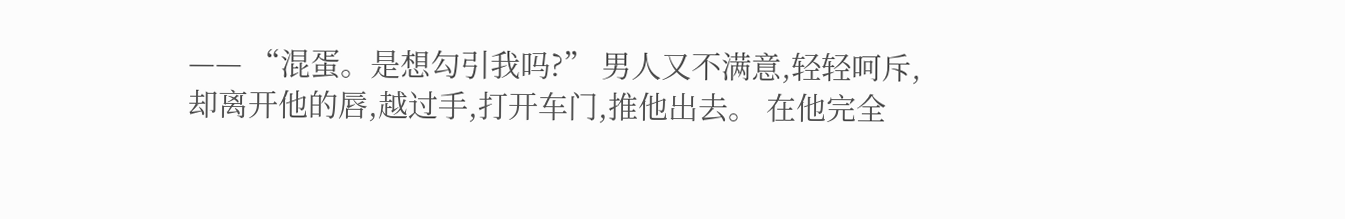—— “混蛋。是想勾引我吗?” 男人又不满意,轻轻呵斥,
却离开他的唇,越过手,打开车门,推他出去。 在他完全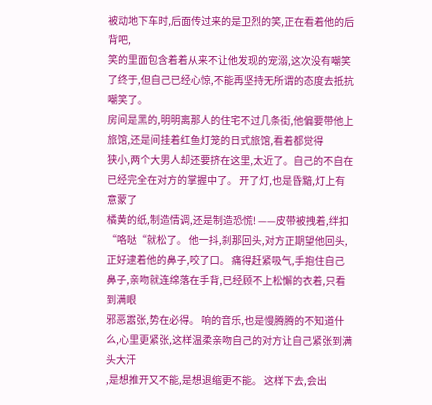被动地下车时,后面传过来的是卫烈的笑,正在看着他的后背吧,
笑的里面包含着着从来不让他发现的宠溺,这次没有嘲笑了终于,但自己已经心惊,不能再坚持无所谓的态度去抵抗嘲笑了。
房间是黑的,明明离那人的住宅不过几条街,他偏要带他上旅馆,还是间挂着红鱼灯笼的日式旅馆,看着都觉得
狭小,两个大男人却还要挤在这里,太近了。自己的不自在已经完全在对方的掌握中了。 开了灯,也是昏黯,灯上有意蒙了
橘黄的纸,制造情调,还是制造恐慌! ——皮带被拽着,绊扣“咯哒“就松了。 他一抖,刹那回头,对方正期望他回头,
正好逮着他的鼻子,咬了口。 痛得赶紧吸气,手抱住自己鼻子,亲吻就连绵落在手背,已经顾不上松懈的衣着,只看到满眼
邪恶嚣张,势在必得。 响的音乐,也是慢腾腾的不知道什么,心里更紧张,这样温柔亲吻自己的对方让自己紧张到满头大汗
,是想推开又不能,是想退缩更不能。 这样下去,会出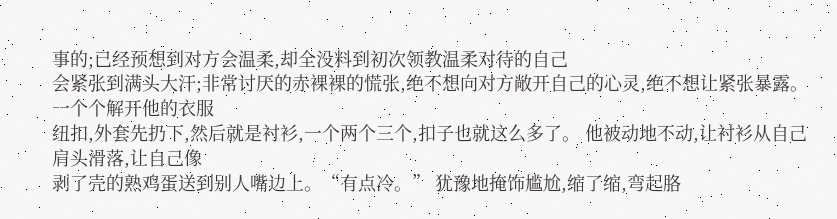事的;已经预想到对方会温柔,却全没料到初次领教温柔对待的自己
会紧张到满头大汗;非常讨厌的赤裸裸的慌张,绝不想向对方敞开自己的心灵,绝不想让紧张暴露。 一个个解开他的衣服
纽扣,外套先扔下,然后就是衬衫,一个两个三个,扣子也就这么多了。 他被动地不动,让衬衫从自己肩头滑落,让自己像
剥了壳的熟鸡蛋送到别人嘴边上。“有点冷。” 犹豫地掩饰尴尬,缩了缩,弯起胳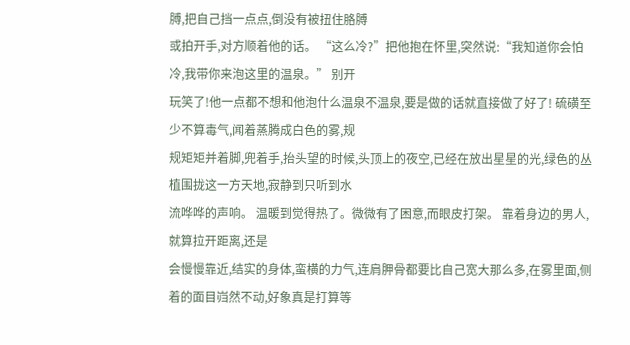膊,把自己挡一点点,倒没有被扭住胳膊
或拍开手,对方顺着他的话。 “这么冷?”把他抱在怀里,突然说:“我知道你会怕冷,我带你来泡这里的温泉。” 别开
玩笑了!他一点都不想和他泡什么温泉不温泉,要是做的话就直接做了好了! 硫磺至少不算毒气,闻着蒸腾成白色的雾,规
规矩矩并着脚,兜着手,抬头望的时候,头顶上的夜空,已经在放出星星的光,绿色的丛植围拢这一方天地,寂静到只听到水
流哗哗的声响。 温暖到觉得热了。微微有了困意,而眼皮打架。 靠着身边的男人,就算拉开距离,还是
会慢慢靠近,结实的身体,蛮横的力气,连肩胛骨都要比自己宽大那么多,在雾里面,侧着的面目岿然不动,好象真是打算等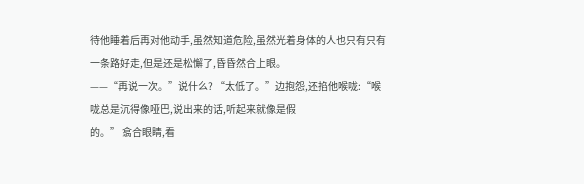待他睡着后再对他动手,虽然知道危险,虽然光着身体的人也只有只有一条路好走,但是还是松懈了,昏昏然合上眼。
——“再说一次。”说什么? “太低了。”边抱怨,还掐他喉咙:“喉咙总是沉得像哑巴,说出来的话,听起来就像是假
的。” 翕合眼睛,看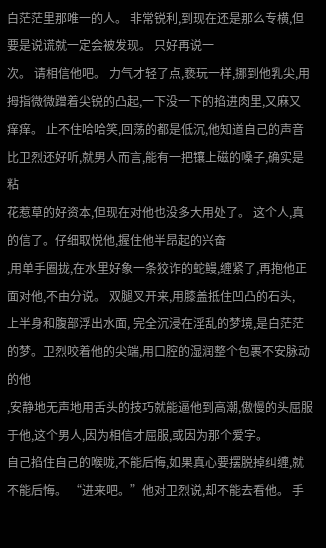白茫茫里那唯一的人。 非常锐利,到现在还是那么专横,但要是说谎就一定会被发现。 只好再说一
次。 请相信他吧。 力气才轻了点,亵玩一样,挪到他乳尖,用拇指微微蹭着尖锐的凸起,一下没一下的掐进肉里,又麻又
痒痒。 止不住哈哈笑,回荡的都是低沉,他知道自己的声音比卫烈还好听,就男人而言,能有一把镶上磁的嗓子,确实是粘
花惹草的好资本,但现在对他也没多大用处了。 这个人,真的信了。仔细取悦他,握住他半昂起的兴奋
,用单手圈拢,在水里好象一条狡诈的蛇鳗,缠紧了,再抱他正面对他,不由分说。 双腿叉开来,用膝盖抵住凹凸的石头,
上半身和腹部浮出水面, 完全沉浸在淫乱的梦境,是白茫茫的梦。卫烈咬着他的尖端,用口腔的湿润整个包裹不安脉动的他
,安静地无声地用舌头的技巧就能逼他到高潮,傲慢的头屈服于他,这个男人,因为相信才屈服,或因为那个爱字。
自己掐住自己的喉咙,不能后悔,如果真心要摆脱掉纠缠,就不能后悔。 “进来吧。”他对卫烈说,却不能去看他。 手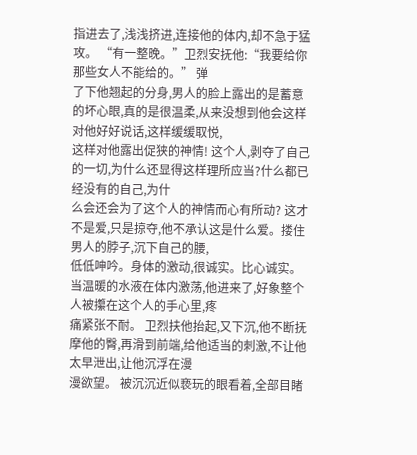指进去了,浅浅挤进,连接他的体内,却不急于猛攻。 “有一整晚。”卫烈安抚他:“我要给你那些女人不能给的。” 弹
了下他翘起的分身,男人的脸上露出的是蓄意的坏心眼,真的是很温柔,从来没想到他会这样对他好好说话,这样缓缓取悦,
这样对他露出促狭的神情! 这个人,剥夺了自己的一切,为什么还显得这样理所应当?什么都已经没有的自己,为什
么会还会为了这个人的神情而心有所动? 这才不是爱,只是掠夺,他不承认这是什么爱。搂住男人的脖子,沉下自己的腰,
低低呻吟。身体的激动,很诚实。比心诚实。 当温暖的水液在体内激荡,他进来了,好象整个人被攥在这个人的手心里,疼
痛紧张不耐。 卫烈扶他抬起,又下沉,他不断抚摩他的臀,再滑到前端,给他适当的刺激,不让他太早泄出,让他沉浮在漫
漫欲望。 被沉沉近似亵玩的眼看着,全部目睹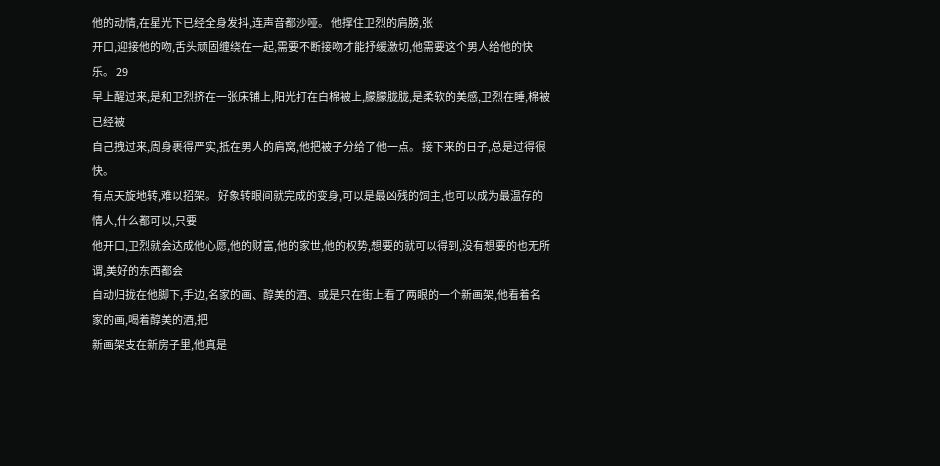他的动情,在星光下已经全身发抖,连声音都沙哑。 他撑住卫烈的肩膀,张
开口,迎接他的吻,舌头顽固缠绕在一起,需要不断接吻才能抒缓激切,他需要这个男人给他的快乐。 29
早上醒过来,是和卫烈挤在一张床铺上,阳光打在白棉被上,朦朦胧胧,是柔软的美感,卫烈在睡,棉被已经被
自己拽过来,周身裹得严实,抵在男人的肩窝,他把被子分给了他一点。 接下来的日子,总是过得很快。
有点天旋地转,难以招架。 好象转眼间就完成的变身,可以是最凶残的饲主,也可以成为最温存的情人,什么都可以,只要
他开口,卫烈就会达成他心愿,他的财富,他的家世,他的权势,想要的就可以得到,没有想要的也无所谓,美好的东西都会
自动归拢在他脚下,手边,名家的画、醇美的酒、或是只在街上看了两眼的一个新画架,他看着名家的画,喝着醇美的酒,把
新画架支在新房子里,他真是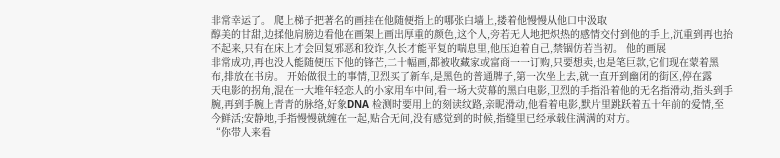非常幸运了。 爬上梯子把著名的画挂在他随便指上的哪张白墙上,搂着他慢慢从他口中汲取
醇美的甘甜,边揉他肩膀边看他在画架上画出厚重的颜色,这个人,旁若无人地把炽热的感情交付到他的手上,沉重到再也抬
不起来,只有在床上才会回复邪恶和狡诈,久长才能平复的喘息里,他压迫着自己,禁锢仿若当初。 他的画展
非常成功,再也没人能随便压下他的锋芒,二十幅画,都被收藏家或富商一一订购,只要想卖,也是笔巨款,它们现在蒙着黑
布,排放在书房。 开始做很土的事情,卫烈买了新车,是黑色的普通牌子,第一次坐上去,就一直开到幽闭的街区,停在露
天电影的拐角,混在一大堆年轻恋人的小家用车中间,看一场大荧幕的黑白电影,卫烈的手指沿着他的无名指滑动,指头到手
腕,再到手腕上青青的脉络,好象DNA 检测时要用上的刻读纹路,亲昵滑动,他看着电影,默片里跳跃着五十年前的爱情,至
今鲜活;安静地,手指慢慢就缠在一起,贴合无间,没有感觉到的时候,指缝里已经承载住满满的对方。
“你带人来看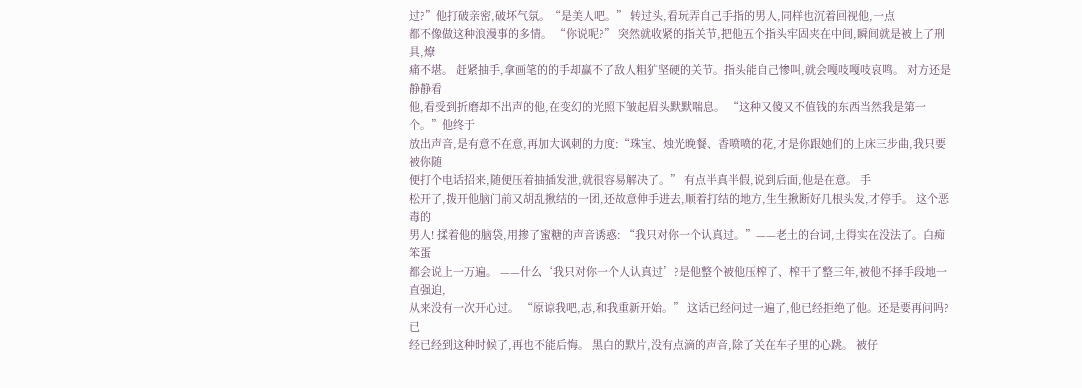过?”他打破亲密,破坏气氛。“是美人吧。” 转过头,看玩弄自己手指的男人,同样也沉着回视他,一点
都不像做这种浪漫事的多情。 “你说呢?” 突然就收紧的指关节,把他五个指头牢固夹在中间,瞬间就是被上了刑具,燎
痛不堪。 赶紧抽手,拿画笔的的手却赢不了敌人粗犷坚硬的关节。指头能自己惨叫,就会嘎吱嘎吱哀鸣。 对方还是静静看
他,看受到折磨却不出声的他,在变幻的光照下皱起眉头默默喘息。 “这种又傻又不值钱的东西当然我是第一个。”他终于
放出声音,是有意不在意,再加大讽刺的力度:“珠宝、烛光晚餐、香喷喷的花,才是你跟她们的上床三步曲,我只要被你随
便打个电话招来,随便压着抽插发泄,就很容易解决了。” 有点半真半假,说到后面,他是在意。 手
松开了,拨开他脑门前又胡乱揪结的一团,还故意伸手进去,顺着打结的地方,生生揪断好几根头发,才停手。 这个恶毒的
男人! 揉着他的脑袋,用掺了蜜糖的声音诱惑: “我只对你一个认真过。”——老土的台词,土得实在没法了。白痴笨蛋
都会说上一万遍。 ——什么‘我只对你一个人认真过’?是他整个被他压榨了、榨干了整三年,被他不择手段地一直强迫,
从来没有一次开心过。 “原谅我吧,志,和我重新开始。” 这话已经问过一遍了,他已经拒绝了他。还是要再问吗? 已
经已经到这种时候了,再也不能后悔。 黑白的默片,没有点滴的声音,除了关在车子里的心跳。 被仔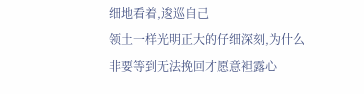细地看着,逡巡自己
领土一样光明正大的仔细深刻,为什么非要等到无法挽回才愿意袒露心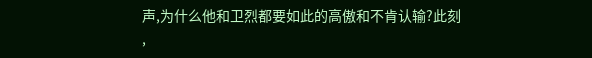声,为什么他和卫烈都要如此的高傲和不肯认输?此刻
,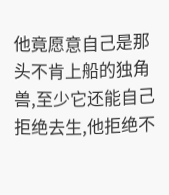他竟愿意自己是那头不肯上船的独角兽,至少它还能自己拒绝去生,他拒绝不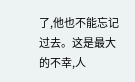了,他也不能忘记过去。这是最大的不幸,人